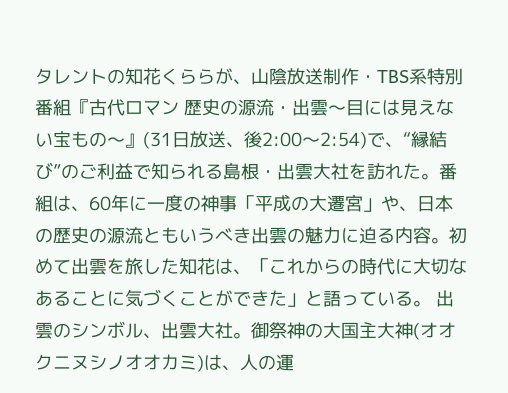タレントの知花くららが、山陰放送制作・TBS系特別番組『古代ロマン 歴史の源流・出雲〜目には見えない宝もの〜』(31日放送、後2:00〜2:54)で、“縁結び”のご利益で知られる島根・出雲大社を訪れた。番組は、60年に一度の神事「平成の大遷宮」や、日本の歴史の源流ともいうべき出雲の魅力に迫る内容。初めて出雲を旅した知花は、「これからの時代に大切なあることに気づくことができた」と語っている。 出雲のシンボル、出雲大社。御祭神の大国主大神(オオクニヌシノオオカミ)は、人の運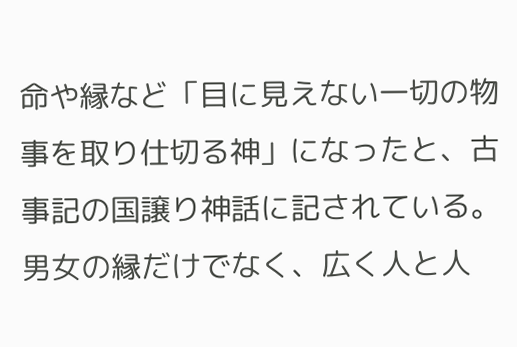命や縁など「目に見えない一切の物事を取り仕切る神」になったと、古事記の国譲り神話に記されている。男女の縁だけでなく、広く人と人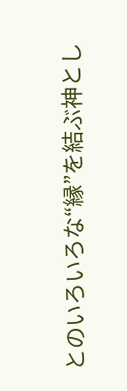とのいろいろな“縁”を結ぶ神とし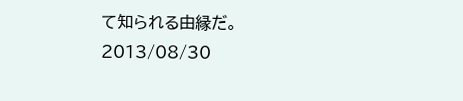て知られる由縁だ。
2013/08/30